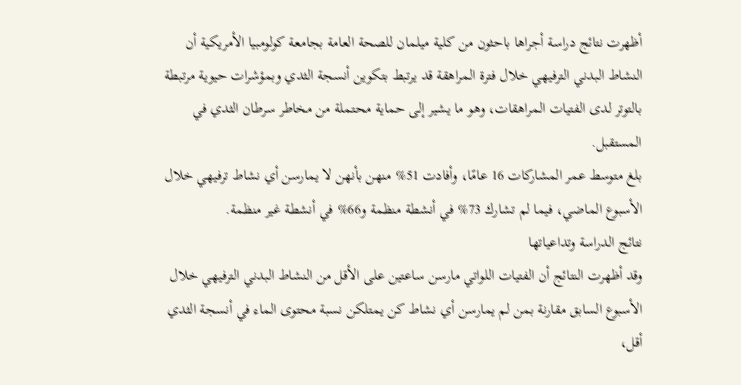أظهرت نتائج دراسة أجراها باحثون من كلية ميلمان للصحة العامة بجامعة كولومبيا الأمريكية أن النشاط البدني الترفيهي خلال فترة المراهقة قد يرتبط بتكوين أنسجة الثدي وبمؤشرات حيوية مرتبطة بالتوتر لدى الفتيات المراهقات، وهو ما يشير إلى حماية محتملة من مخاطر سرطان الثدي في المستقبل.
بلغ متوسط عمر المشاركات 16 عامًا، وأفادت 51% منهن بأنهن لا يمارسن أي نشاط ترفيهي خلال الأسبوع الماضي، فيما لم تشارك 73% في أنشطة منظمة و66% في أنشطة غير منظمة.
نتائج الدراسة وتداعياتها
وقد أظهرت النتائج أن الفتيات اللواتي مارسن ساعتين على الأقل من النشاط البدني الترفيهي خلال الأسبوع السابق مقارنة بمن لم يمارسن أي نشاط كن يمتلكن نسبة محتوى الماء في أنسجة الثدي أقل،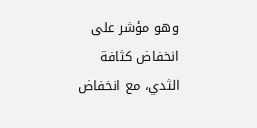وهو مؤشر على انخفاض كثافة الثدي، مع انخفاض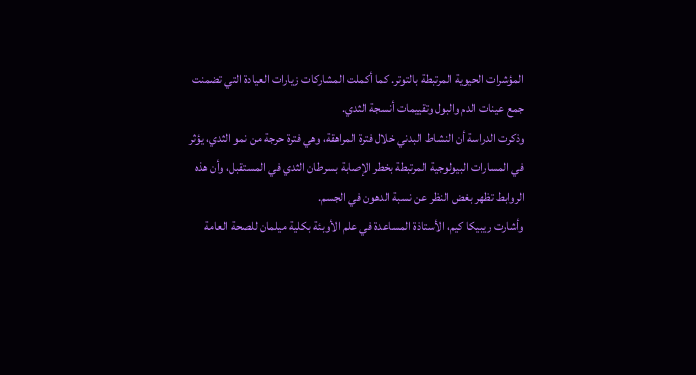المؤشرات الحيوية المرتبطة بالتوتر. كما أكملت المشاركات زيارات العيادة التي تضمنت جمع عينات الدم والبول وتقييمات أنسجة الثدي.
وذكرت الدراسة أن النشاط البدني خلال فترة المراهقة، وهي فترة حرجة من نمو الثدي، يؤثر في المسارات البيولوجية المرتبطة بخطر الإصابة بسرطان الثدي في المستقبل، وأن هذه الروابط تظهر بغض النظر عن نسبة الدهون في الجسم.
وأشارت ريبيكا كيم، الأستاذة المساعدة في علم الأوبئة بكلية ميلمان للصحة العامة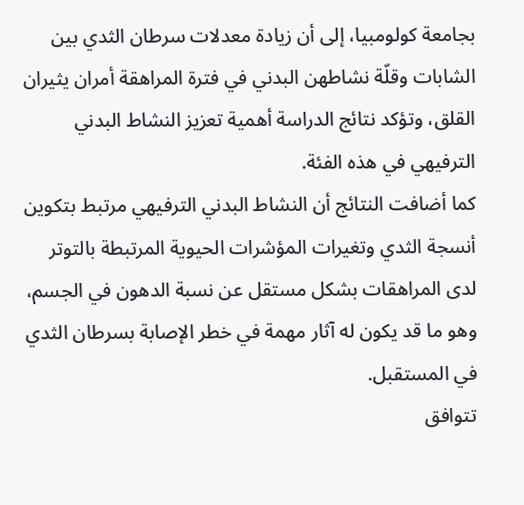بجامعة كولومبيا، إلى أن زيادة معدلات سرطان الثدي بين الشابات وقلّة نشاطهن البدني في فترة المراهقة أمران يثيران القلق، وتؤكد نتائج الدراسة أهمية تعزيز النشاط البدني الترفيهي في هذه الفئة.
كما أضافت النتائج أن النشاط البدني الترفيهي مرتبط بتكوين أنسجة الثدي وتغيرات المؤشرات الحيوية المرتبطة بالتوتر لدى المراهقات بشكل مستقل عن نسبة الدهون في الجسم، وهو ما قد يكون له آثار مهمة في خطر الإصابة بسرطان الثدي في المستقبل.
تتوافق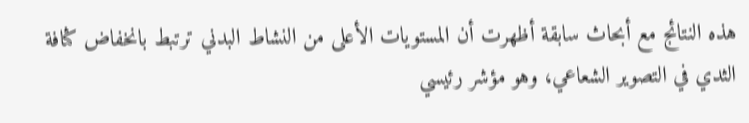هذه النتائج مع أبحاث سابقة أظهرت أن المستويات الأعلى من النشاط البدني ترتبط بانخفاض كثافة الثدي في التصوير الشعاعي، وهو مؤشر رئيسي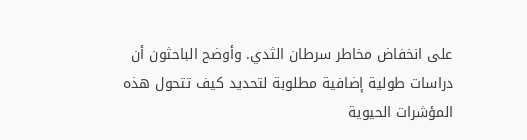على انخفاض مخاطر سرطان الثدي. وأوضح الباحثون أن دراسات طولية إضافية مطلوبة لتحديد كيف تتحول هذه المؤشرات الحيوية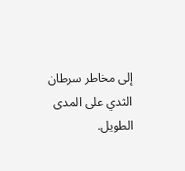إلى مخاطر سرطان الثدي على المدى الطويل.